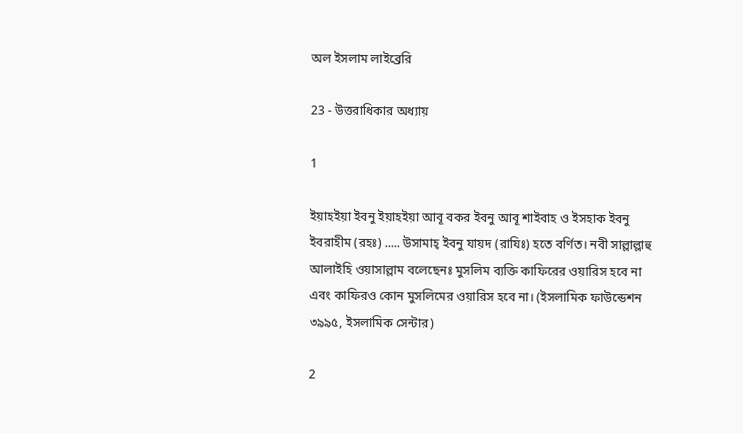অল ইসলাম লাইব্রেরি

23 - উত্তরাধিকার অধ্যায়

1

ইয়াহইয়া ইবনু ইয়াহইয়া আবূ বকর ইবনু আবূ শাইবাহ ও ইসহাক ইবনু ইবরাহীম (রহঃ) ..... উসামাহ্ ইবনু যায়দ (রাযিঃ) হতে বর্ণিত। নবী সাল্লাল্লাহু আলাইহি ওয়াসাল্লাম বলেছেনঃ মুসলিম ব্যক্তি কাফিরের ওয়ারিস হবে না এবং কাফিরও কোন মুসলিমের ওয়ারিস হবে না। (ইসলামিক ফাউন্ডেশন ৩৯৯৫, ইসলামিক সেন্টার)

2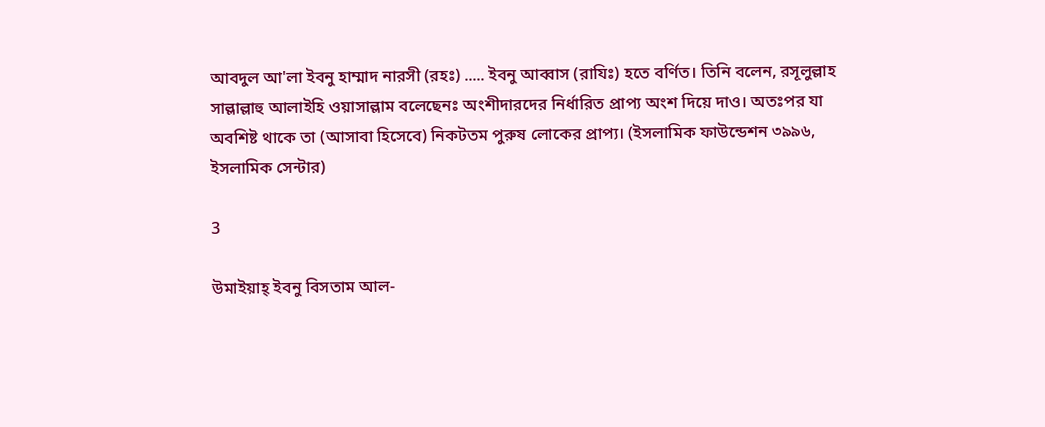আবদুল আ'লা ইবনু হাম্মাদ নারসী (রহঃ) ..... ইবনু আব্বাস (রাযিঃ) হতে বর্ণিত। তিনি বলেন, রসূলুল্লাহ সাল্লাল্লাহু আলাইহি ওয়াসাল্লাম বলেছেনঃ অংশীদারদের নির্ধারিত প্রাপ্য অংশ দিয়ে দাও। অতঃপর যা অবশিষ্ট থাকে তা (আসাবা হিসেবে) নিকটতম পুরুষ লোকের প্রাপ্য। (ইসলামিক ফাউন্ডেশন ৩৯৯৬, ইসলামিক সেন্টার)

3

উমাইয়াহ্ ইবনু বিসতাম আল-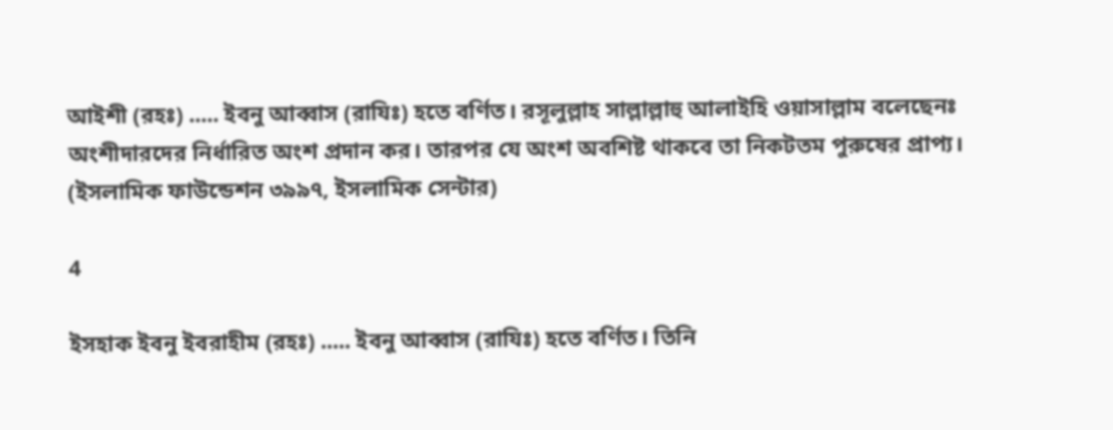আইশী (রহঃ) ..... ইবনু আব্বাস (রাযিঃ) হতে বর্ণিত। রসূলুল্লাহ সাল্লাল্লাহু আলাইহি ওয়াসাল্লাম বলেছেনঃ অংশীদারদের নির্ধারিত অংশ প্রদান কর। তারপর যে অংশ অবশিষ্ট থাকবে তা নিকটতম পুরুষের প্রাপ্য। (ইসলামিক ফাউন্ডেশন ৩৯৯৭, ইসলামিক সেন্টার)

4

ইসহাক ইবনু ইবরাহীম (রহঃ) ..... ইবনু আব্বাস (রাযিঃ) হতে বর্ণিত। তিনি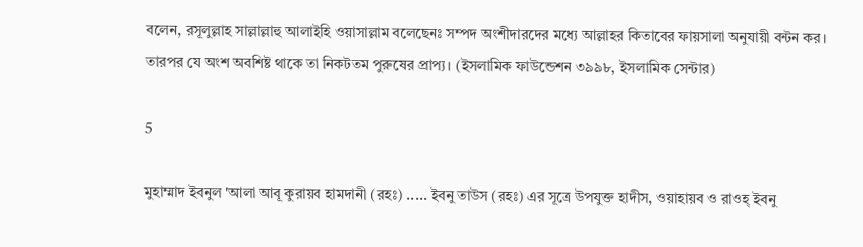বলেন, রসূলুল্লাহ সাল্লাল্লাহু আলাইহি ওয়াসাল্লাম বলেছেনঃ সম্পদ অংশীদারদের মধ্যে আল্লাহর কিতাবের ফায়সালা অনুযায়ী বন্টন কর। তারপর যে অংশ অবশিষ্ট থাকে তা নিকটতম পুরুষের প্রাপ্য। (ইসলামিক ফাউন্ডেশন ৩৯৯৮, ইসলামিক সেন্টার)

5

মুহাম্মাদ ইবনুল 'আলা আবূ কুরায়ব হামদানী (রহঃ) ..... ইবনু তাউস (রহঃ) এর সূত্রে উপযুক্ত হাদীস, ওয়াহায়ব ও রাওহ্ ইবনু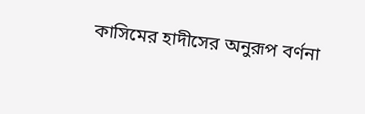কাসিমের হাদীসের অনুরূপ বর্ণনা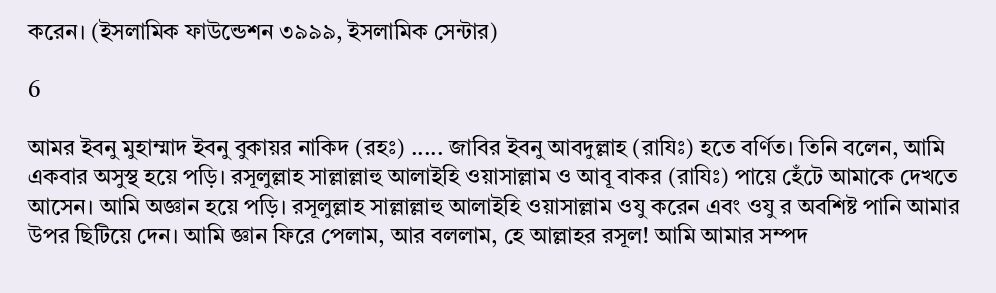করেন। (ইসলামিক ফাউন্ডেশন ৩৯৯৯, ইসলামিক সেন্টার)

6

আমর ইবনু মুহাম্মাদ ইবনু বুকায়র নাকিদ (রহঃ) ..... জাবির ইবনু আবদুল্লাহ (রাযিঃ) হতে বর্ণিত। তিনি বলেন, আমি একবার অসুস্থ হয়ে পড়ি। রসূলুল্লাহ সাল্লাল্লাহু আলাইহি ওয়াসাল্লাম ও আবূ বাকর (রাযিঃ) পায়ে হেঁটে আমাকে দেখতে আসেন। আমি অজ্ঞান হয়ে পড়ি। রসূলুল্লাহ সাল্লাল্লাহু আলাইহি ওয়াসাল্লাম ওযু করেন এবং ওযু র অবশিষ্ট পানি আমার উপর ছিটিয়ে দেন। আমি জ্ঞান ফিরে পেলাম, আর বললাম, হে আল্লাহর রসূল! আমি আমার সম্পদ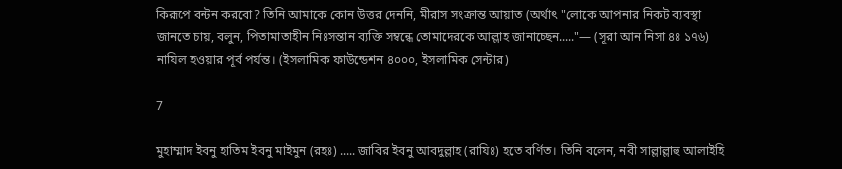কিরূপে বন্টন করবো? তিনি আমাকে কোন উত্তর দেননি, মীরাস সংক্রান্ত আয়াত (অর্থাৎ "লোকে আপনার নিকট ব্যবস্থা জানতে চায়, বলুন, পিতামাতাহীন নিঃসন্তান ব্যক্তি সম্বন্ধে তোমাদেরকে আল্লাহ জানাচ্ছেন....."— (সূরা আন নিসা ৪ঃ ১৭৬) নাযিল হওয়ার পূর্ব পর্যন্ত। (ইসলামিক ফাউন্ডেশন ৪০০০, ইসলামিক সেন্টার)

7

মুহাম্মাদ ইবনু হাতিম ইবনু মাইমুন (রহঃ) ..... জাবির ইবনু আবদুল্লাহ (রাযিঃ) হতে বর্ণিত। তিনি বলেন, নবী সাল্লাল্লাহু আলাইহি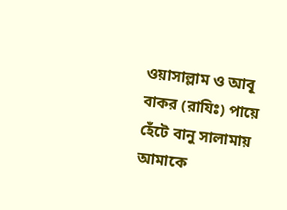ওয়াসাল্লাম ও আবূ বাকর (রাযিঃ) পায়ে হেঁটে বানু সালামায় আমাকে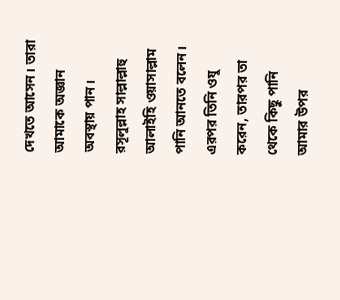দেখতে আসেন। তারা আমাকে অজ্ঞান অবস্থায় পান। রসূলুল্লাহ সাল্লাল্লাহু আলাইহি ওয়াসাল্লাম পানি আনতে বলেন। এরপর তিনি ওযু করেন, তারপর তা থেকে কিছু পানি আমার উপর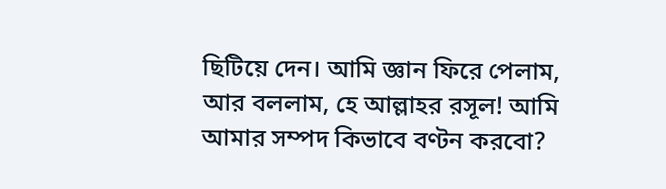ছিটিয়ে দেন। আমি জ্ঞান ফিরে পেলাম, আর বললাম, হে আল্লাহর রসূল! আমি আমার সম্পদ কিভাবে বণ্টন করবো?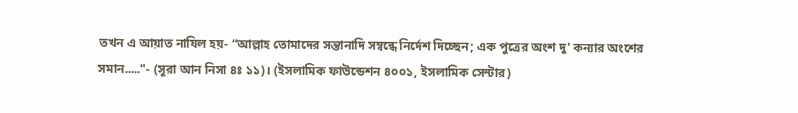তখন এ আয়াত নাযিল হয়- “আল্লাহ তোমাদের সন্তানাদি সম্বন্ধে নির্দেশ দিচ্ছেন; এক পুত্রের অংশ দু' কন্যার অংশের সমান....."- (সূরা আন নিসা ৪ঃ ১১)। (ইসলামিক ফাউন্ডেশন ৪০০১, ইসলামিক সেন্টার)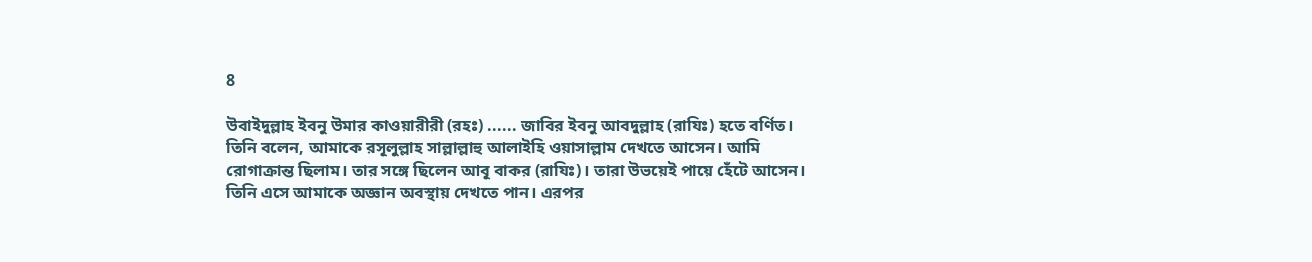8

উবাইদুল্লাহ ইবনু উমার কাওয়ারীরী (রহঃ) ...... জাবির ইবনু আবদুল্লাহ (রাযিঃ) হতে বর্ণিত। তিনি বলেন, আমাকে রসূলুল্লাহ সাল্লাল্লাহু আলাইহি ওয়াসাল্লাম দেখতে আসেন। আমি রোগাক্রান্ত ছিলাম। তার সঙ্গে ছিলেন আবূ বাকর (রাযিঃ)। তারা উভয়েই পায়ে হেঁটে আসেন। তিনি এসে আমাকে অজ্ঞান অবস্থায় দেখতে পান। এরপর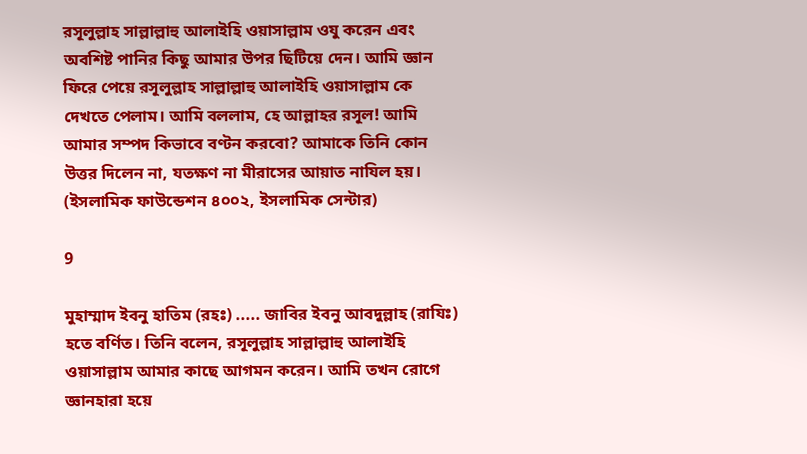রসূলুল্লাহ সাল্লাল্লাহু আলাইহি ওয়াসাল্লাম ওযু করেন এবং অবশিষ্ট পানির কিছু আমার উপর ছিটিয়ে দেন। আমি জ্ঞান ফিরে পেয়ে রসূলুল্লাহ সাল্লাল্লাহু আলাইহি ওয়াসাল্লাম কে দেখতে পেলাম। আমি বললাম, হে আল্লাহর রসূল! আমি আমার সম্পদ কিভাবে বণ্টন করবো? আমাকে তিনি কোন উত্তর দিলেন না, যতক্ষণ না মীরাসের আয়াত নাযিল হয়। (ইসলামিক ফাউন্ডেশন ৪০০২, ইসলামিক সেন্টার)

9

মুহাম্মাদ ইবনু হাতিম (রহঃ) ..... জাবির ইবনু আবদুল্লাহ (রাযিঃ) হতে বর্ণিত। তিনি বলেন, রসূলুল্লাহ সাল্লাল্লাহু আলাইহি ওয়াসাল্লাম আমার কাছে আগমন করেন। আমি তখন রোগে জ্ঞানহারা হয়ে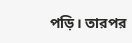পড়ি। তারপর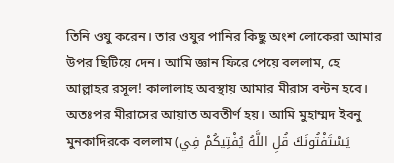তিনি ওযু করেন। তার ওযুর পানির কিছু অংশ লোকেরা আমার উপর ছিটিয়ে দেন। আমি জ্ঞান ফিরে পেয়ে বললাম, হে আল্লাহর রসূল! কালালাহ অবস্থায় আমার মীরাস বন্টন হবে। অতঃপর মীরাসের আয়াত অবতীর্ণ হয়। আমি মুহাম্মদ ইবনু মুনকাদিরকে বললাম (يَسْتَفْتُونَكَ قُلِ اللَّهُ يُفْتِيكُمْ فِي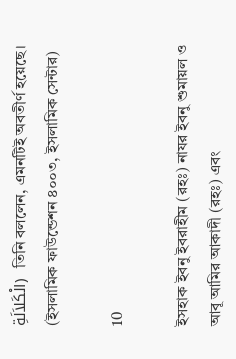الْكَلاَلَةِ)  তিনি বললেন, এমনটিই অবতীর্ণ হয়েছে। (ইসলামিক ফাউন্ডেশন ৪০০৩, ইসলামিক সেন্টার)

10

ইসহাক ইবনু ইবরাহীম (রহঃ) নাযর ইবনু শুমায়ল ও আবূ আমির আকাদী (রহঃ) এবং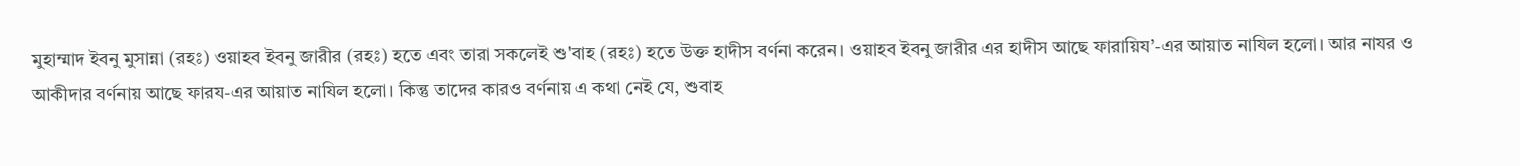মুহাম্মাদ ইবনু মুসান্না (রহঃ) ওয়াহব ইবনু জারীর (রহঃ) হতে এবং তারা সকলেই শু'বাহ (রহঃ) হতে উক্ত হাদীস বর্ণনা করেন। ওয়াহব ইবনু জারীর এর হাদীস আছে ফারায়িয’-এর আয়াত নাযিল হলো। আর নাযর ও আকীদার বর্ণনায় আছে ফারয-এর আয়াত নাযিল হলো। কিন্তু তাদের কারও বর্ণনায় এ কথা নেই যে, শুবাহ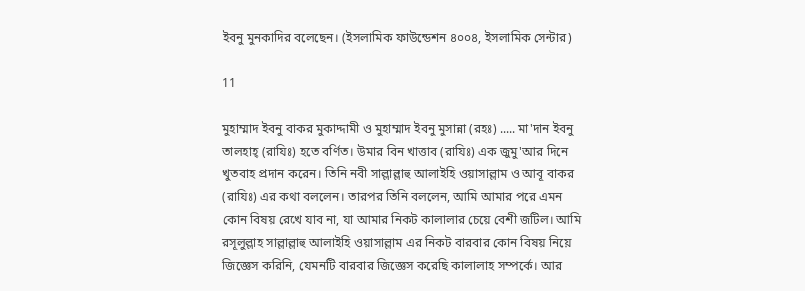ইবনু মুনকাদির বলেছেন। (ইসলামিক ফাউন্ডেশন ৪০০৪, ইসলামিক সেন্টার)

11

মুহাম্মাদ ইবনু বাকর মুকাদ্দামী ও মুহাম্মাদ ইবনু মুসান্না (রহঃ) ..... মা'দান ইবনু তালহাহ্ (রাযিঃ) হতে বর্ণিত। উমার বিন খাত্তাব (রাযিঃ) এক জুমু'আর দিনে খুতবাহ প্রদান করেন। তিনি নবী সাল্লাল্লাহু আলাইহি ওয়াসাল্লাম ও আবূ বাকর (রাযিঃ) এর কথা বললেন। তারপর তিনি বললেন, আমি আমার পরে এমন কোন বিষয় রেখে যাব না, যা আমার নিকট কালালার চেয়ে বেশী জটিল। আমি রসূলুল্লাহ সাল্লাল্লাহু আলাইহি ওয়াসাল্লাম এর নিকট বারবার কোন বিষয় নিয়ে জিজ্ঞেস করিনি, যেমনটি বারবার জিজ্ঞেস করেছি কালালাহ সম্পর্কে। আর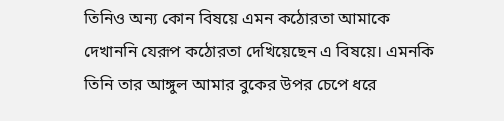তিনিও অন্য কোন বিষয়ে এমন কঠোরতা আমাকে দেখাননি যেরূপ কঠোরতা দেখিয়েছেন এ বিষয়ে। এমনকি তিনি তার আঙ্গুল আমার বুকের উপর চেপে ধরে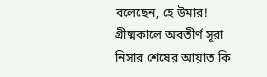বলেছেন, হে উমার! গ্রীষ্মকালে অবতীর্ণ সূরা নিসার শেষের আয়াত কি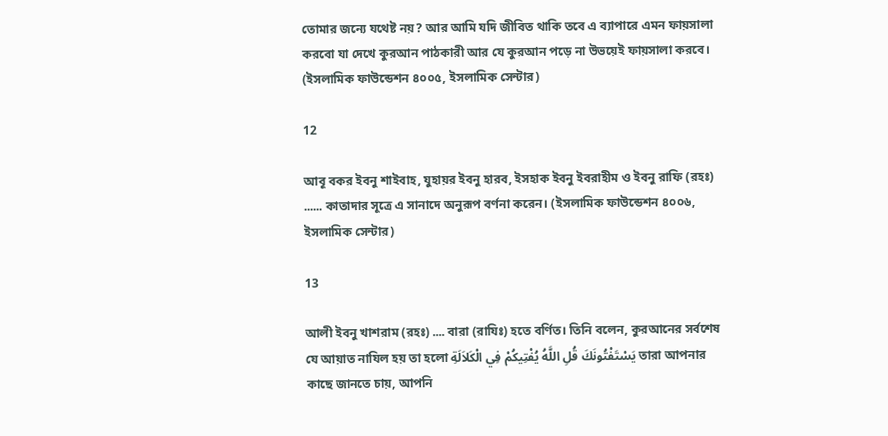তোমার জন্যে যথেষ্ট নয়? আর আমি যদি জীবিত থাকি তবে এ ব্যাপারে এমন ফায়সালা করবো যা দেখে কুরআন পাঠকারী আর যে কুরআন পড়ে না উভয়েই ফায়সালা করবে। (ইসলামিক ফাউন্ডেশন ৪০০৫, ইসলামিক সেন্টার)

12

আবূ বকর ইবনু শাইবাহ, যুহায়র ইবনু হারব, ইসহাক ইবনু ইবরাহীম ও ইবনু রাফি (রহঃ) ...... কাতাদার সূত্রে এ সানাদে অনুরূপ বর্ণনা করেন। (ইসলামিক ফাউন্ডেশন ৪০০৬, ইসলামিক সেন্টার)

13

আলী ইবনু খাশরাম (রহঃ) .... বারা (রাযিঃ) হতে বর্ণিত। তিনি বলেন, কুরআনের সর্বশেষ যে আয়াত নাযিল হয় তা হলো يَسْتَفْتُونَكَ قُلِ اللَّهُ يُفْتِيكُمْ فِي الْكَلاَلَةِ তারা আপনার কাছে জানতে চায়, আপনি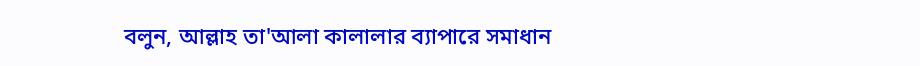বলুন, আল্লাহ তা'আলা কালালার ব্যাপারে সমাধান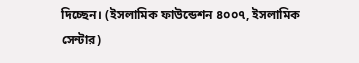দিচ্ছেন। (ইসলামিক ফাউন্ডেশন ৪০০৭, ইসলামিক সেন্টার)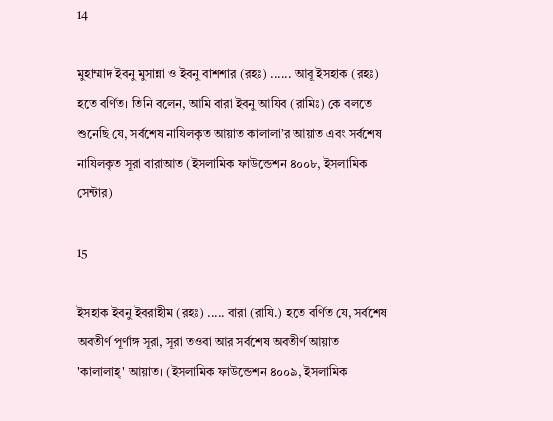14

মুহাম্মাদ ইবনু মুসান্না ও ইবনু বাশশার (রহঃ) ...... আবূ ইসহাক (রহঃ) হতে বর্ণিত। তিনি বলেন, আমি বারা ইবনু আযিব (রামিঃ) কে বলতে শুনেছি যে, সর্বশেষ নাযিলকৃত আয়াত কালালা’র আয়াত এবং সর্বশেষ নাযিলকৃত সূরা বারাআত (ইসলামিক ফাউন্ডেশন ৪০০৮, ইসলামিক সেন্টার)

15

ইসহাক ইবনু ইবরাহীম (রহঃ) ..... বারা (রাযি.) হতে বর্ণিত যে, সর্বশেষ অবতীর্ণ পূর্ণাঙ্গ সূরা, সূরা তওবা আর সর্বশেষ অবতীর্ণ আয়াত 'কালালাহ্' আয়াত। (ইসলামিক ফাউন্ডেশন ৪০০৯, ইসলামিক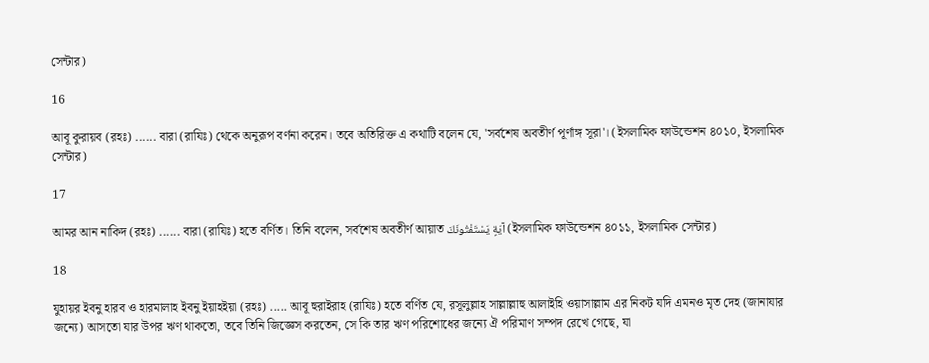সেন্টার)

16

আবূ কুরায়ব (রহঃ) ...... বারা (রাযিঃ) থেকে অনুরূপ বর্ণনা করেন। তবে অতিরিক্ত এ কথাটি বলেন যে, 'সর্বশেষ অবতীর্ণ পূর্ণাঙ্গ সূরা'। (ইসলামিক ফাউন্ডেশন ৪০১০, ইসলামিক সেন্টার)

17

আমর আন নাকিদ (রহঃ) ...... বারা (রাযিঃ) হতে বর্ণিত। তিনি বলেন, সর্বশেষ অবতীর্ণ আয়াত آيَةٍ يَسْتَفْتُونَكَ (ইসলামিক ফাউন্ডেশন ৪০১১, ইসলামিক সেন্টার)

18

যুহায়র ইবনু হারব ও হারমালাহ ইবনু ইয়াহইয়া (রহঃ) ..... আবূ হুরাইরাহ (রাযিঃ) হতে বর্ণিত যে, রসূলুল্লাহ সাল্লাল্লাহু আলাইহি ওয়াসাল্লাম এর নিকট যদি এমনও মৃত দেহ (জানাযার জন্যে) আসতো যার উপর ঋণ থাকতো, তবে তিনি জিজ্ঞেস করতেন, সে কি তার ঋণ পরিশোধের জন্যে ঐ পরিমাণ সম্পদ রেখে গেছে, যা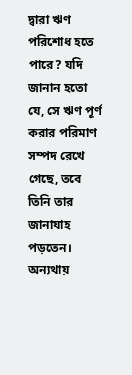দ্বারা ঋণ পরিশোধ হতে পারে? যদি জানান হতো যে, সে ঋণ পূর্ণ করার পরিমাণ সম্পদ রেখে গেছে, তবে তিনি তার জানাযাহ পড়তেন। অন্যথায়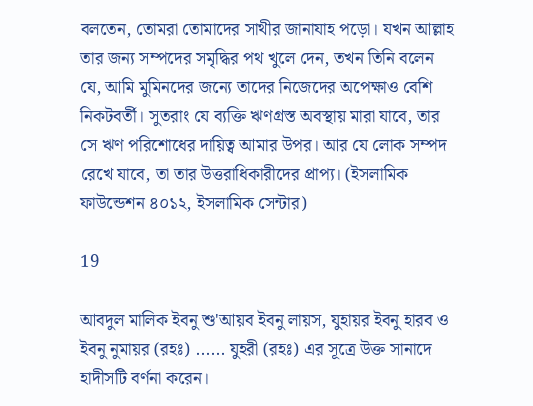বলতেন, তোমরা তোমাদের সাথীর জানাযাহ পড়ো। যখন আল্লাহ তার জন্য সম্পদের সমৃদ্ধির পথ খুলে দেন, তখন তিনি বলেন যে, আমি মুমিনদের জন্যে তাদের নিজেদের অপেক্ষাও বেশি নিকটবর্তী। সুতরাং যে ব্যক্তি ঋণগ্রস্ত অবস্থায় মারা যাবে, তার সে ঋণ পরিশোধের দায়িত্ব আমার উপর। আর যে লোক সম্পদ রেখে যাবে, তা তার উত্তরাধিকারীদের প্রাপ্য। (ইসলামিক ফাউন্ডেশন ৪০১২, ইসলামিক সেন্টার)

19

আবদুল মালিক ইবনু শু'আয়ব ইবনু লায়স, যুহায়র ইবনু হারব ও ইবনু নুমায়র (রহঃ) ...... যুহরী (রহঃ) এর সূত্রে উক্ত সানাদে হাদীসটি বর্ণনা করেন।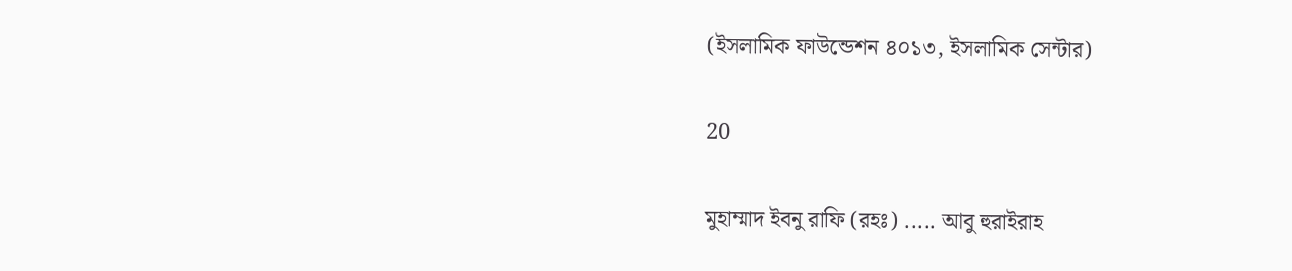(ইসলামিক ফাউন্ডেশন ৪০১৩, ইসলামিক সেন্টার)

20

মুহাম্মাদ ইবনু রাফি (রহঃ) ..... আবু হুরাইরাহ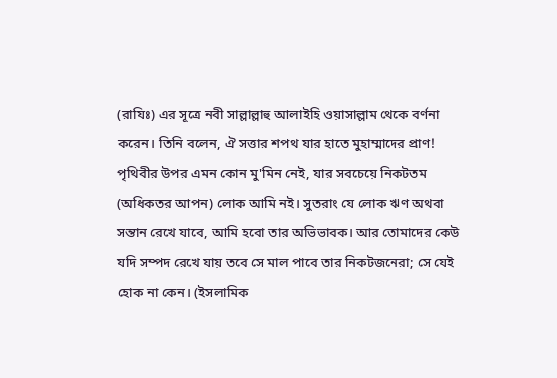(রাযিঃ) এর সূত্রে নবী সাল্লাল্লাহু আলাইহি ওয়াসাল্লাম থেকে বর্ণনা করেন। তিনি বলেন, ঐ সত্তার শপথ যার হাতে মুহাম্মাদের প্রাণ! পৃথিবীর উপর এমন কোন মু'মিন নেই, যার সবচেয়ে নিকটতম (অধিকতর আপন) লোক আমি নই। সুতরাং যে লোক ঋণ অথবা সন্তান রেখে যাবে, আমি হবো তার অভিভাবক। আর তোমাদের কেউ যদি সম্পদ রেখে যায় তবে সে মাল পাবে তার নিকটজনেরা; সে যেই হোক না কেন। (ইসলামিক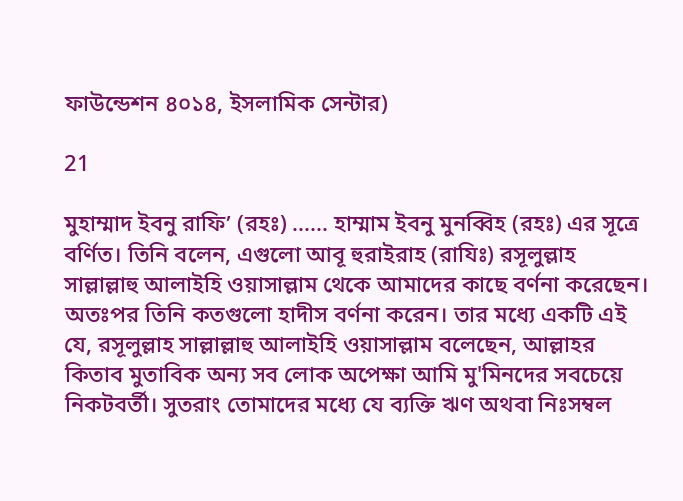ফাউন্ডেশন ৪০১৪, ইসলামিক সেন্টার)

21

মুহাম্মাদ ইবনু রাফি’ (রহঃ) ...... হাম্মাম ইবনু মুনব্বিহ (রহঃ) এর সূত্রে বর্ণিত। তিনি বলেন, এগুলো আবূ হুরাইরাহ (রাযিঃ) রসূলুল্লাহ সাল্লাল্লাহু আলাইহি ওয়াসাল্লাম থেকে আমাদের কাছে বর্ণনা করেছেন। অতঃপর তিনি কতগুলো হাদীস বর্ণনা করেন। তার মধ্যে একটি এই যে, রসূলুল্লাহ সাল্লাল্লাহু আলাইহি ওয়াসাল্লাম বলেছেন, আল্লাহর কিতাব মুতাবিক অন্য সব লোক অপেক্ষা আমি মু'মিনদের সবচেয়ে নিকটবর্তী। সুতরাং তোমাদের মধ্যে যে ব্যক্তি ঋণ অথবা নিঃসম্বল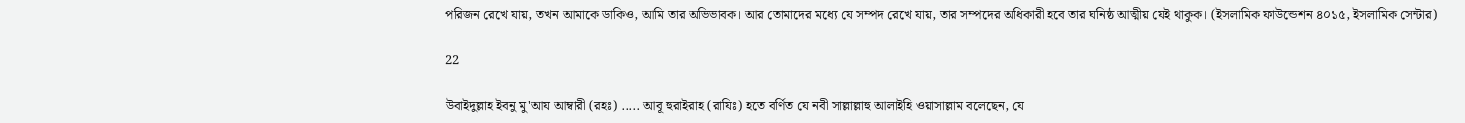পরিজন রেখে যায়, তখন আমাকে ডাকিও, আমি তার অভিভাবক। আর তোমাদের মধ্যে যে সম্পদ রেখে যায়, তার সম্পদের অধিকারী হবে তার ঘনিষ্ঠ আত্মীয় যেই থাকুক। (ইসলামিক ফাউন্ডেশন ৪০১৫, ইসলামিক সেন্টার)

22

উবাইদুল্লাহ ইবনু মু'আয আম্বারী (রহঃ) ..... আবূ হুরাইরাহ (রাযিঃ) হতে বর্ণিত যে নবী সাল্লাল্লাহু আলাইহি ওয়াসাল্লাম বলেছেন, যে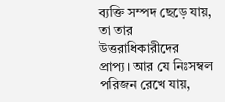ব্যক্তি সম্পদ ছেড়ে যায়, তা তার উত্তরাধিকারীদের প্রাপ্য। আর যে নিঃসম্বল পরিজন রেখে যায়,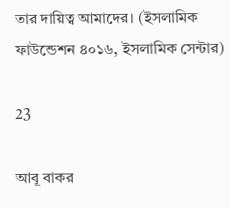তার দায়িত্ব আমাদের। (ইসলামিক ফাউন্ডেশন ৪০১৬, ইসলামিক সেন্টার)

23

আবূ বাকর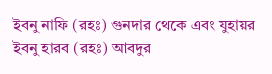ইবনু নাফি (রহঃ) গুনদার থেকে এবং যুহায়র ইবনু হারব (রহঃ) আবদুর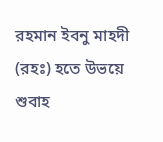রহমান ইবনু মাহদী (রহঃ) হতে উভয়ে শুবাহ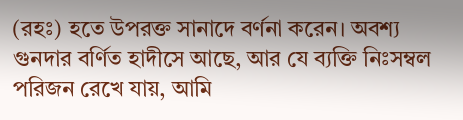(রহঃ) হতে উপরক্ত সানাদে বর্ণনা করেন। অবশ্য গুনদার বর্ণিত হাদীসে আছে, আর যে ব্যক্তি নিঃসম্বল পরিজন রেখে যায়, আমি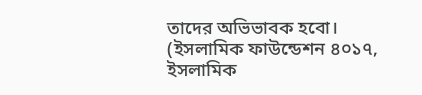তাদের অভিভাবক হবো। (ইসলামিক ফাউন্ডেশন ৪০১৭, ইসলামিক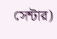সেন্টার)